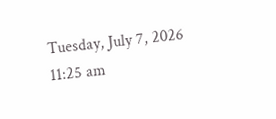Tuesday, July 7, 2026 11:25 am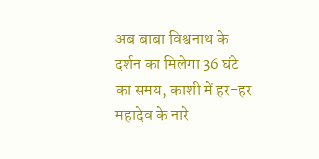अब बाबा विश्वनाथ के दर्शन का मिलेगा 36 घंटे का समय, काशी में हर-हर महादेव के नारे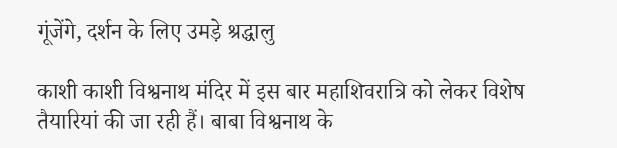गूंजेंगे, दर्शन के लिए उमड़े श्रद्धालु

काशी काशी विश्वनाथ मंदिर में इस बार महाशिवरात्रि को लेकर विशेष तैयारियां की जा रही हैं। बाबा विश्वनाथ के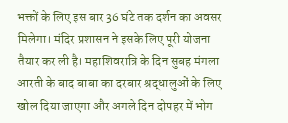भक्तों के लिए इस बार 36 घंटे तक दर्शन का अवसर मिलेगा। मंदिर प्रशासन ने इसके लिए पूरी योजना तैयार कर ली है। महाशिवरात्रि के दिन सुबह मंगला आरती के बाद बाबा का दरबार श्रद्धालुओं के लिए खोल दिया जाएगा और अगले दिन दोपहर में भोग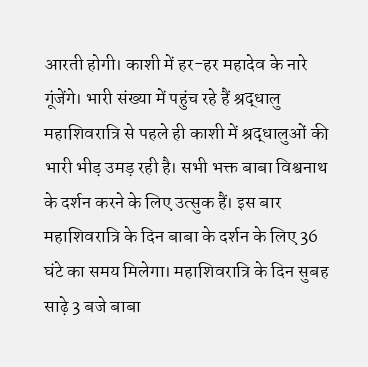आरती होगी। काशी में हर-हर महादेव के नारे गूंजेंगे। भारी संख्या में पहुंच रहे हैं श्रद्धालु महाशिवरात्रि से पहले ही काशी में श्रद्धालुओं की भारी भीड़ उमड़ रही है। सभी भक्त बाबा विश्वनाथ के दर्शन करने के लिए उत्सुक हैं। इस बार महाशिवरात्रि के दिन बाबा के दर्शन के लिए 36 घंटे का समय मिलेगा। महाशिवरात्रि के दिन सुबह साढ़े 3 बजे बाबा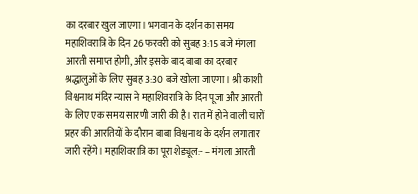का दरबार खुल जाएगा। भगवान के दर्शन का समय महाशिवरात्रि के दिन 26 फरवरी को सुबह 3:15 बजे मंगला आरती समाप्त होगी, और इसके बाद बाबा का दरबार श्रद्धालुओं के लिए सुबह 3:30 बजे खोला जाएगा। श्री काशी विश्वनाथ मंदिर न्यास ने महाशिवरात्रि के दिन पूजा और आरती के लिए एक समय सारणी जारी की है। रात में होने वाली चारों प्रहर की आरतियों के दौरान बाबा विश्वनाथ के दर्शन लगातार जारी रहेंगे। महाशिवरात्रि का पूरा शेड्यूल:- – मंगला आरती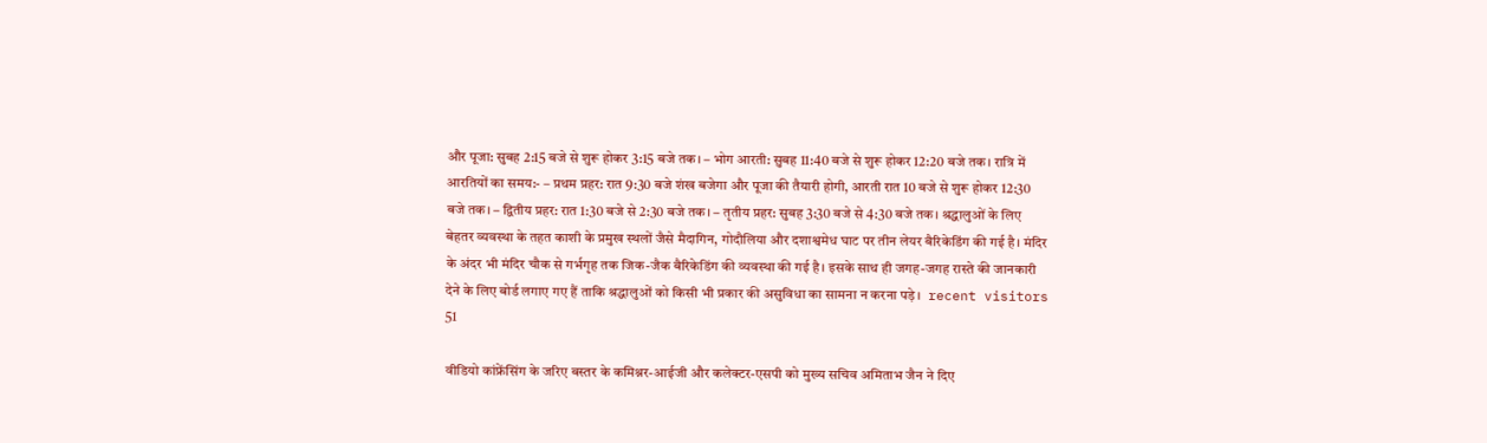और पूजा: सुबह 2:15 बजे से शुरू होकर 3:15 बजे तक। – भोग आरती: सुबह 11:40 बजे से शुरू होकर 12:20 बजे तक। रात्रि में आरतियों का समय:- – प्रथम प्रहर: रात 9:30 बजे शंख बजेगा और पूजा की तैयारी होगी, आरती रात 10 बजे से शुरू होकर 12:30 बजे तक। – द्वितीय प्रहर: रात 1:30 बजे से 2:30 बजे तक। – तृतीय प्रहर: सुबह 3:30 बजे से 4:30 बजे तक। श्रद्धालुओं के लिए बेहतर व्यवस्था के तहत काशी के प्रमुख स्थलों जैसे मैदागिन, गोदौलिया और दशाश्वमेध घाट पर तीन लेयर बैरिकेडिंग की गई है। मंदिर के अंदर भी मंदिर चौक से गर्भगृह तक जिक-जैक बैरिकेडिंग की व्यवस्था की गई है। इसके साथ ही जगह-जगह रास्ते की जानकारी देने के लिए बोर्ड लगाए गए हैं ताकि श्रद्धालुओं को किसी भी प्रकार की असुविधा का सामना न करना पड़े।   recent visitors 51

वीडियो कांफ्रेंसिंग के जरिए बस्तर के कमिश्नर-आईजी और कलेक्टर-एसपी को मुख्य सचिव अमिताभ जैन ने दिए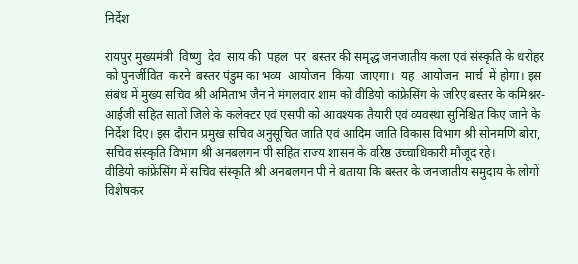निर्देश

रायपुर मुख्यमंत्री  विष्णु  देव  साय की  पहल  पर  बस्तर की समृद्ध जनजातीय कला एवं संस्कृति के धरोहर को पुनर्जीवित  करने  बस्तर पंडुम का भव्य  आयोजन  किया  जाएगा।  यह  आयोजन  मार्च  में होगा। इस संबंध में मुख्य सचिव श्री अमिताभ जैन ने मंगलवार शाम को वीडियो कांफ्रेसिंग के जरिए बस्तर के कमिश्नर-आईजी सहित सातों जिले के कलेक्टर एवं एसपी को आवश्यक तैयारी एवं व्यवस्था सुनिश्चित किए जाने के निर्देश दिए। इस दौरान प्रमुख सचिव अनुसूचित जाति एवं आदिम जाति विकास विभाग श्री सोनमणि बोरा, सचिव संस्कृति विभाग श्री अनबलगन पी सहित राज्य शासन के वरिष्ठ उच्चाधिकारी मौजूद रहे।            वीडियो कांफ्रेंसिंग में सचिव संस्कृति श्री अनबलगन पी ने बताया कि बस्तर के जनजातीय समुदाय के लोगों विशेषकर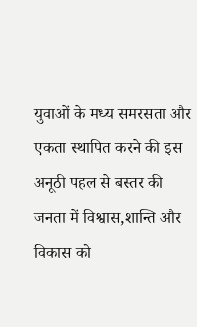युवाओं के मध्य समरसता और एकता स्थापित करने की इस अनूठी पहल से बस्तर की जनता में विश्वास,शान्ति और विकास को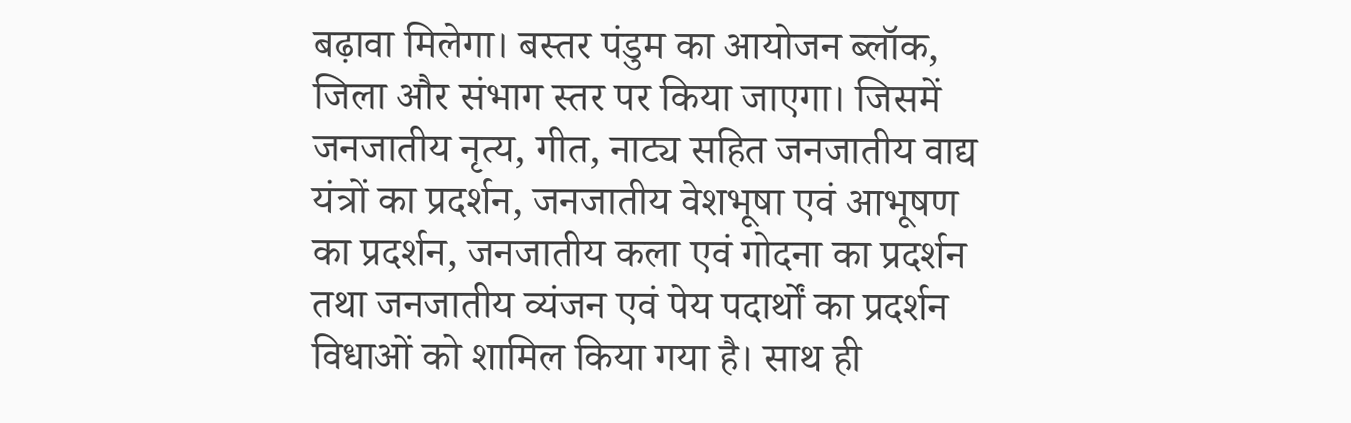बढ़ावा मिलेगा। बस्तर पंडुम का आयोजन ब्लॉक, जिला और संभाग स्तर पर किया जाएगा। जिसमें जनजातीय नृत्य, गीत, नाट्य सहित जनजातीय वाद्य यंत्रों का प्रदर्शन, जनजातीय वेशभूषा एवं आभूषण का प्रदर्शन, जनजातीय कला एवं गोदना का प्रदर्शन तथा जनजातीय व्यंजन एवं पेय पदार्थों का प्रदर्शन विधाओं को शामिल किया गया है। साथ ही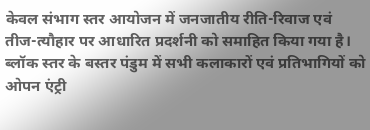केवल संभाग स्तर आयोजन में जनजातीय रीति-रिवाज एवं तीज-त्यौहार पर आधारित प्रदर्शनी को समाहित किया गया है। ब्लॉक स्तर के बस्तर पंडुम में सभी कलाकारों एवं प्रतिभागियों को ओपन एंट्री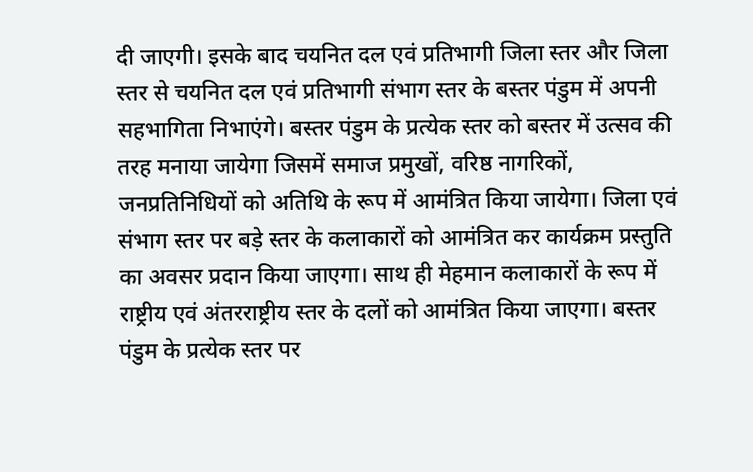दी जाएगी। इसके बाद चयनित दल एवं प्रतिभागी जिला स्तर और जिला स्तर से चयनित दल एवं प्रतिभागी संभाग स्तर के बस्तर पंडुम में अपनी सहभागिता निभाएंगे। बस्तर पंडुम के प्रत्येक स्तर को बस्तर में उत्सव की तरह मनाया जायेगा जिसमें समाज प्रमुखों, वरिष्ठ नागरिकों, जनप्रतिनिधियों को अतिथि के रूप में आमंत्रित किया जायेगा। जिला एवं संभाग स्तर पर बड़े स्तर के कलाकारों को आमंत्रित कर कार्यक्रम प्रस्तुति का अवसर प्रदान किया जाएगा। साथ ही मेहमान कलाकारों के रूप में राष्ट्रीय एवं अंतरराष्ट्रीय स्तर के दलों को आमंत्रित किया जाएगा। बस्तर पंडुम के प्रत्येक स्तर पर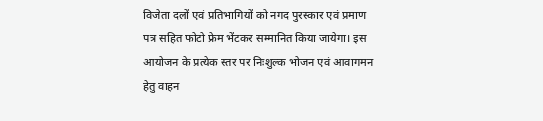विजेता दलों एवं प्रतिभागियों को नगद पुरस्कार एवं प्रमाण पत्र सहित फोटो फ्रेम भेंटकर सम्मानित किया जायेगा। इस आयोजन के प्रत्येक स्तर पर निःशुल्क भोजन एवं आवागमन हेतु वाहन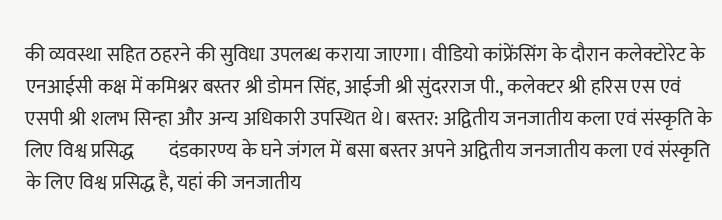की व्यवस्था सहित ठहरने की सुविधा उपलब्ध कराया जाएगा। वीडियो कांफ्रेंसिंग के दौरान कलेक्टोरेट के एनआईसी कक्ष में कमिश्नर बस्तर श्री डोमन सिंह, आईजी श्री सुंदरराज पी., कलेक्टर श्री हरिस एस एवं एसपी श्री शलभ सिन्हा और अन्य अधिकारी उपस्थित थे। बस्तर: अद्वितीय जनजातीय कला एवं संस्कृति के लिए विश्व प्रसिद्ध         दंडकारण्य के घने जंगल में बसा बस्तर अपने अद्वितीय जनजातीय कला एवं संस्कृति के लिए विश्व प्रसिद्ध है, यहां की जनजातीय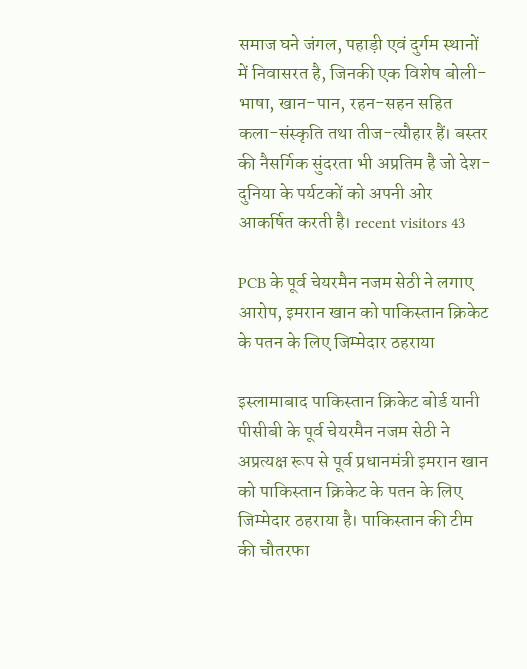समाज घने जंगल, पहाड़ी एवं दुर्गम स्थानों में निवासरत है, जिनकी एक विशेष बोली-भाषा, खान-पान, रहन-सहन सहित कला-संस्कृति तथा तीज-त्यौहार हैं। बस्तर की नैसर्गिक सुंदरता भी अप्रतिम है जो देश-दुनिया के पर्यटकों को अपनी ओर आकर्षित करती है। recent visitors 43

PCB के पूर्व चेयरमैन नजम सेठी ने लगाए आरोप, इमरान खान को पाकिस्तान क्रिकेट के पतन के लिए जिम्मेदार ठहराया

इस्लामाबाद पाकिस्तान क्रिकेट बोर्ड यानी पीसीबी के पूर्व चेयरमैन नजम सेठी ने अप्रत्यक्ष रूप से पूर्व प्रधानमंत्री इमरान खान को पाकिस्तान क्रिकेट के पतन के लिए जिम्मेदार ठहराया है। पाकिस्तान की टीम की चौतरफा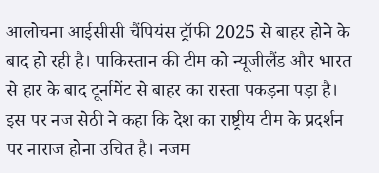आलोचना आईसीसी चैंपियंस ट्रॉफी 2025 से बाहर होने के बाद हो रही है। पाकिस्तान की टीम को न्यूजीलैंड और भारत से हार के बाद टूर्नामेंट से बाहर का रास्ता पकड़ना पड़ा है। इस पर नज सेठी ने कहा कि देश का राष्ट्रीय टीम के प्रदर्शन पर नाराज होना उचित है। नजम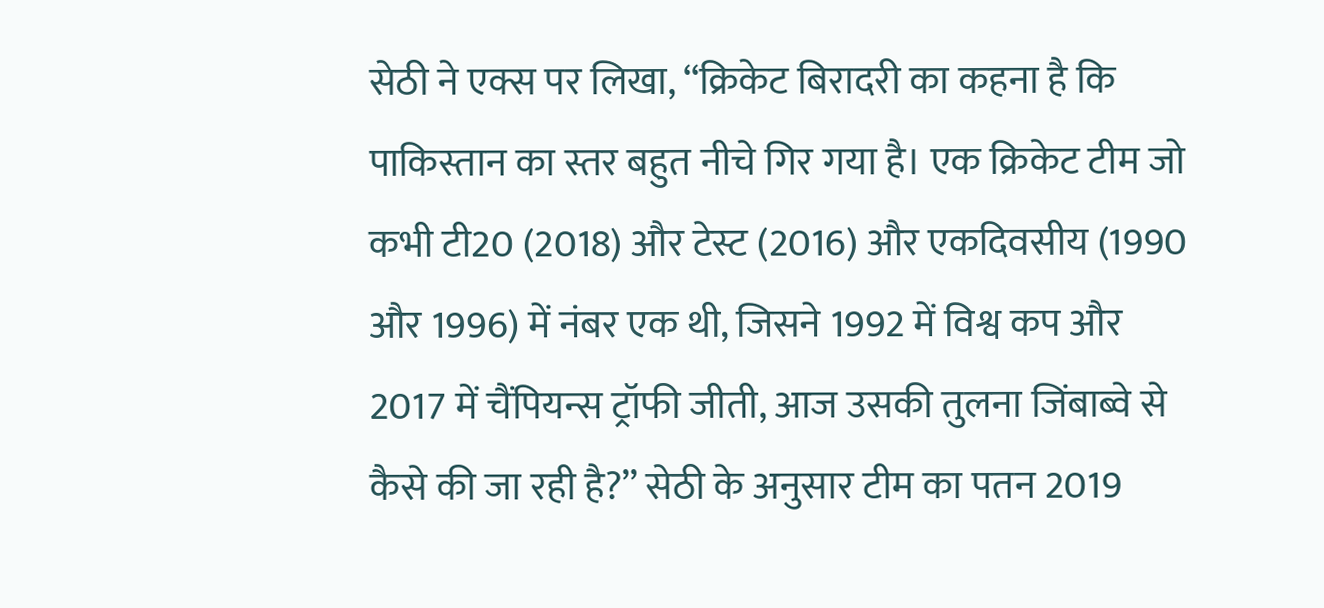सेठी ने एक्स पर लिखा, ‘‘क्रिकेट बिरादरी का कहना है कि पाकिस्तान का स्तर बहुत नीचे गिर गया है। एक क्रिकेट टीम जो कभी टी20 (2018) और टेस्ट (2016) और एकदिवसीय (1990 और 1996) में नंबर एक थी, जिसने 1992 में विश्व कप और 2017 में चैंपियन्स ट्रॉफी जीती, आज उसकी तुलना जिंबाब्वे से कैसे की जा रही है?’’ सेठी के अनुसार टीम का पतन 2019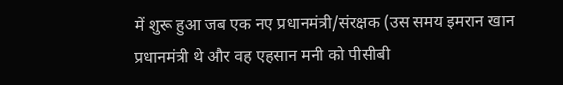में शुरू हुआ जब एक नए प्रधानमंत्री/संरक्षक (उस समय इमरान खान प्रधानमंत्री थे और वह एहसान मनी को पीसीबी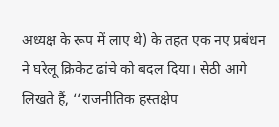अध्यक्ष के रूप में लाए थे) के तहत एक नए प्रबंधन ने घरेलू क्रिकेट ढांचे को बदल दिया। सेठी आगे लिखते हैं, ‘‘राजनीतिक हस्तक्षेप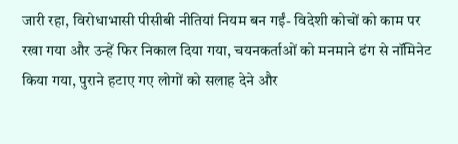जारी रहा, विरोधाभासी पीसीबी नीतियां नियम बन गईं- विदेशी कोचों को काम पर रखा गया और उन्हें फिर निकाल दिया गया, चयनकर्ताओं को मनमाने ढंग से नॉमिनेट किया गया, पुराने हटाए गए लोगों को सलाह देने और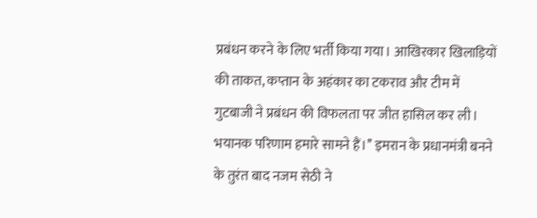प्रबंधन करने के लिए भर्ती किया गया। आखिरकार खिलाड़ियों की ताकत, कप्तान के अहंकार का टकराव और टीम में गुटबाजी ने प्रबंधन की विफलता पर जीत हासिल कर ली। भयानक परिणाम हमारे सामने हैं।’’ इमरान के प्रधानमंत्री बनने के तुरंत बाद नजम सेठी ने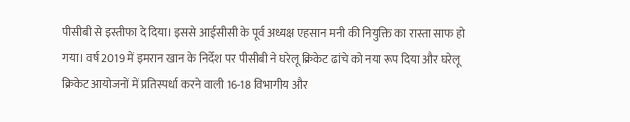पीसीबी से इस्तीफा दे दिया। इससे आईसीसी के पूर्व अध्यक्ष एहसान मनी की नियुक्ति का रास्ता साफ हो गया। वर्ष 2019 में इमरान खान के निर्देश पर पीसीबी ने घरेलू क्रिकेट ढांचे को नया रूप दिया और घरेलू क्रिकेट आयोजनों में प्रतिस्पर्धा करने वाली 16-18 विभागीय और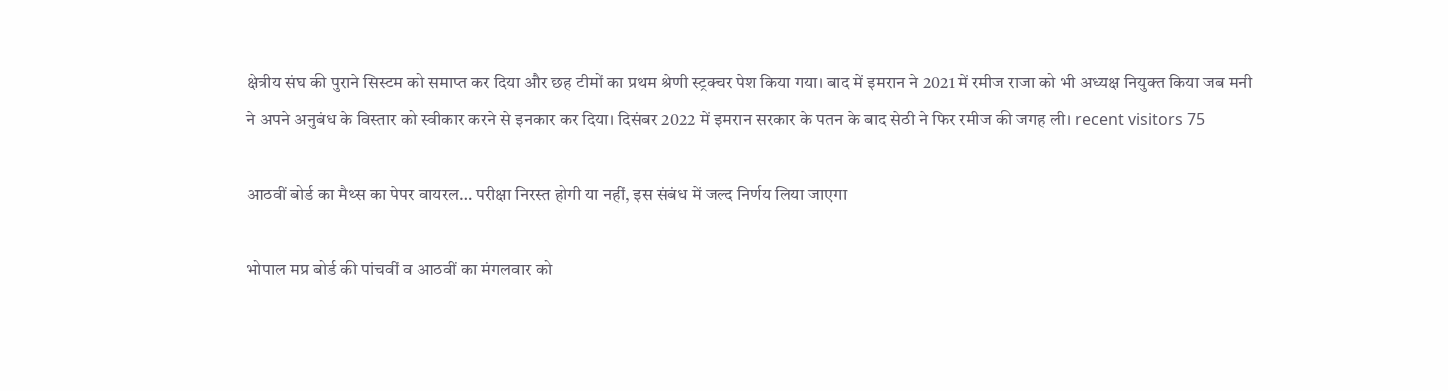क्षेत्रीय संघ की पुराने सिस्टम को समाप्त कर दिया और छह टीमों का प्रथम श्रेणी स्ट्रक्चर पेश किया गया। बाद में इमरान ने 2021 में रमीज राजा को भी अध्यक्ष नियुक्त किया जब मनी ने अपने अनुबंध के विस्तार को स्वीकार करने से इनकार कर दिया। दिसंबर 2022 में इमरान सरकार के पतन के बाद सेठी ने फिर रमीज की जगह ली। recent visitors 75

आठवीं बोर्ड का मैथ्स का पेपर वायरल… परीक्षा निरस्त होगी या नहीं, इस संबंध में जल्द निर्णय लिया जाएगा

भोपाल मप्र बोर्ड की पांचवीं व आठवीं का मंगलवार को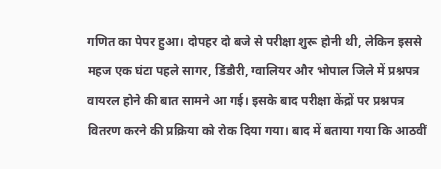गणित का पेपर हुआ। दोपहर दो बजे से परीक्षा शुरू होनी थी, लेकिन इससे महज एक घंटा पहले सागर, डिंडौरी, ग्वालियर और भोपाल जिले में प्रश्नपत्र वायरल होने की बात सामने आ गई। इसके बाद परीक्षा केंद्रों पर प्रश्नपत्र वितरण करने की प्रक्रिया को रोक दिया गया। बाद में बताया गया कि आठवीं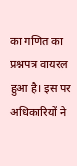का गणित का प्रश्नपत्र वायरल हुआ है। इस पर अधिकारियों ने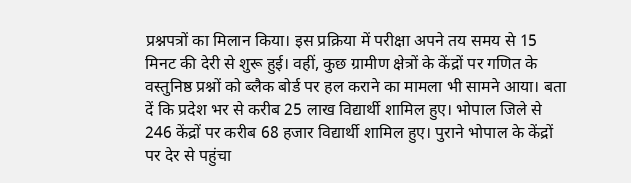प्रश्नपत्रों का मिलान किया। इस प्रक्रिया में परीक्षा अपने तय समय से 15 मिनट की देरी से शुरू हुई। वहीं, कुछ ग्रामीण क्षेत्रों के केंद्रों पर गणित के वस्तुनिष्ठ प्रश्नों को ब्लैक बोर्ड पर हल कराने का मामला भी सामने आया। बता दें कि प्रदेश भर से करीब 25 लाख विद्यार्थी शामिल हुए। भोपाल जिले से 246 केंद्रों पर करीब 68 हजार विद्यार्थी शामिल हुए। पुराने भोपाल के केंद्रों पर देर से पहुंचा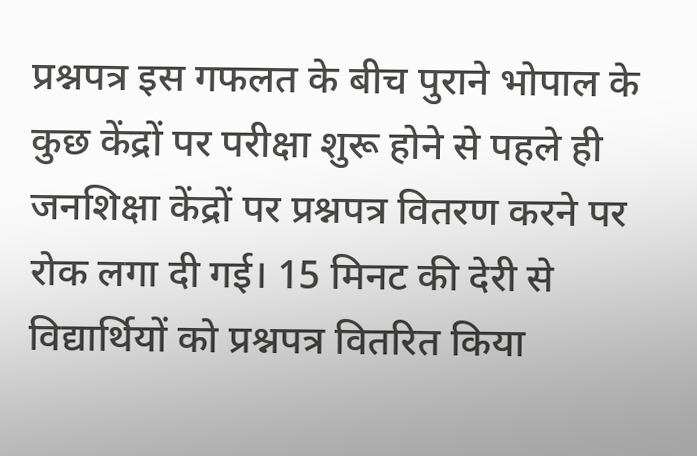प्रश्नपत्र इस गफलत के बीच पुराने भोपाल के कुछ केंद्रों पर परीक्षा शुरू होने से पहले ही जनशिक्षा केंद्रों पर प्रश्नपत्र वितरण करने पर रोक लगा दी गई। 15 मिनट की देरी से विद्यार्थियों को प्रश्नपत्र वितरित किया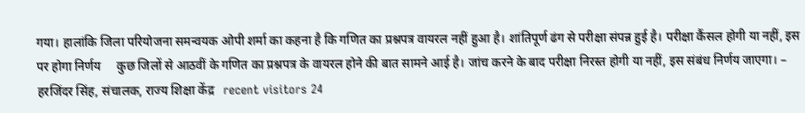गया। हालांकि जिला परियोजना समन्वयक ओपी शर्मा का कहना है कि गणित का प्रश्नपत्र वायरल नहीं हुआ है। शांतिपूर्ण ढंग से परीक्षा संपन्न हुई है। परीक्षा कैंसल होगी या नहीं, इस पर होगा निर्णय     कुछ जिलों से आठवीं के गणित का प्रश्नपत्र के वायरल होने की बात सामने आई है। जांच करने के बाद परीक्षा निरस्त होगी या नहीं, इस संबंध निर्णय जाएगा। – हरजिंदर सिंह, संचालक, राज्य शिक्षा केंद्र   recent visitors 24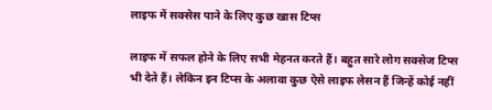लाइफ में सक्सेस पाने के लिए कुछ खास टिप्स

लाइफ में सफल होने के लिए सभी मेहनत करते हैं। बहुत सारे लोग सक्सेज टिप्स भी देते हैं। लेकिन इन टिप्स के अलावा कुछ ऐसे लाइफ लेसन हैं जिन्हें कोई नहीं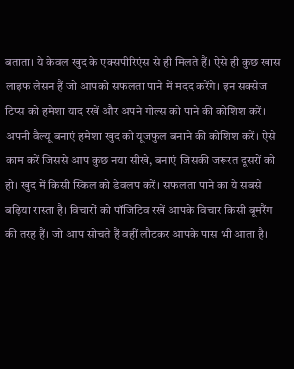बताता। ये केवल खुद के एक्सपीरिएंस से ही मिलते हैं। ऐसे ही कुछ खास लाइफ लेसन हैं जो आपको सफलता पाने में मदद करेंगे। इन सक्सेज टिप्स को हमेशा याद रखें और अपने गोल्स को पाने की कोशिश करें। अपनी वैल्यू बनाएं हमेशा खुद को यूजफुल बनाने की कोशिश करें। ऐसे काम करें जिससे आप कुछ नया सीखे, बनाएं जिसकी जरूरत दूसरों को हो। खुद में किसी स्किल को डेवलप करें। सफलता पाने का ये सबसे बढ़िया रास्ता है। विचारों को पॉजिटिव रखें आपके विचार किसी बूमरैंग की तरह हैं। जो आप सोचते हैं वहीं लौटकर आपके पास भी आता है।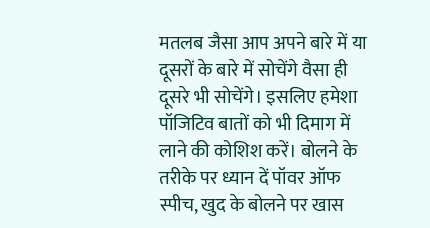मतलब जैसा आप अपने बारे में या दूसरों के बारे में सोचेंगे वैसा ही दूसरे भी सोचेंगे। इसलिए हमेशा पॉजिटिव बातों को भी दिमाग में लाने की कोशिश करें। बोलने के तरीके पर ध्यान दें पॉवर ऑफ स्पीच, खुद के बोलने पर खास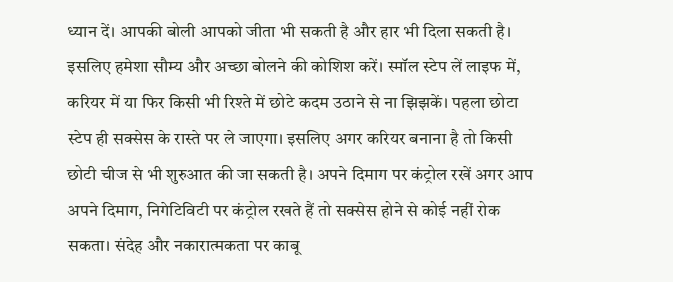ध्यान दें। आपकी बोली आपको जीता भी सकती है और हार भी दिला सकती है। इसलिए हमेशा सौम्य और अच्छा बोलने की कोशिश करें। स्मॉल स्टेप लें लाइफ में, करियर में या फिर किसी भी रिश्ते में छोटे कदम उठाने से ना झिझकें। पहला छोटा स्टेप ही सक्सेस के रास्ते पर ले जाएगा। इसलिए अगर करियर बनाना है तो किसी छोटी चीज से भी शुरुआत की जा सकती है। अपने दिमाग पर कंट्रोल रखें अगर आप अपने दिमाग, निगेटिविटी पर कंट्रोल रखते हैं तो सक्सेस होने से कोई नहीं रोक सकता। संदेह और नकारात्मकता पर काबू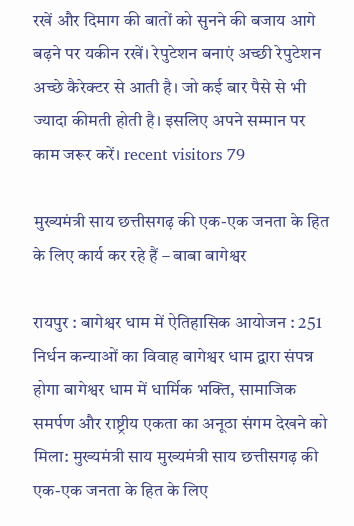रखें और दिमाग की बातों को सुनने की बजाय आगे बढ़ने पर यकीन रखें। रेपुटेशन बनाएं अच्छी रेपुटेशन अच्छे कैरेक्टर से आती है। जो कई बार पैसे से भी ज्यादा कीमती होती है। इसलिए अपने सम्मान पर काम जरूर करें। recent visitors 79

मुख्यमंत्री साय छत्तीसगढ़ की एक-एक जनता के हित के लिए कार्य कर रहे हैं – बाबा बागेश्वर

रायपुर : बागेश्वर धाम में ऐतिहासिक आयोजन : 251 निर्धन कन्याओं का विवाह बागेश्वर धाम द्वारा संपन्न होगा बागेश्वर धाम में धार्मिक भक्ति, सामाजिक समर्पण और राष्ट्रीय एकता का अनूठा संगम देखने को मिला: मुख्यमंत्री साय मुख्यमंत्री साय छत्तीसगढ़ की एक-एक जनता के हित के लिए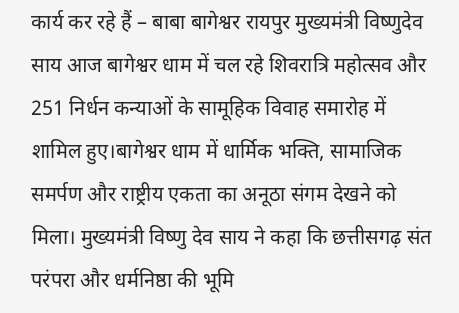कार्य कर रहे हैं – बाबा बागेश्वर रायपुर मुख्यमंत्री विष्णुदेव साय आज बागेश्वर धाम में चल रहे शिवरात्रि महोत्सव और 251 निर्धन कन्याओं के सामूहिक विवाह समारोह में शामिल हुए।बागेश्वर धाम में धार्मिक भक्ति, सामाजिक समर्पण और राष्ट्रीय एकता का अनूठा संगम देखने को मिला। मुख्यमंत्री विष्णु देव साय ने कहा कि छत्तीसगढ़ संत परंपरा और धर्मनिष्ठा की भूमि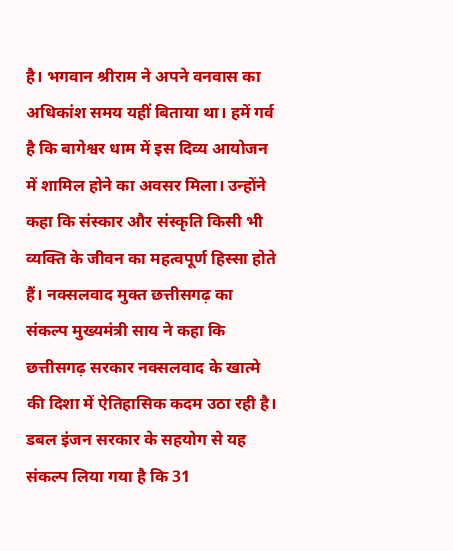है। भगवान श्रीराम ने अपने वनवास का अधिकांश समय यहीं बिताया था। हमें गर्व है कि बागेश्वर धाम में इस दिव्य आयोजन में शामिल होने का अवसर मिला। उन्होंने कहा कि संस्कार और संस्कृति किसी भी व्यक्ति के जीवन का महत्वपूर्ण हिस्सा होते हैं। नक्सलवाद मुक्त छत्तीसगढ़ का संकल्प मुख्यमंत्री साय ने कहा कि छत्तीसगढ़ सरकार नक्सलवाद के खात्मे की दिशा में ऐतिहासिक कदम उठा रही है। डबल इंजन सरकार के सहयोग से यह संकल्प लिया गया है कि 31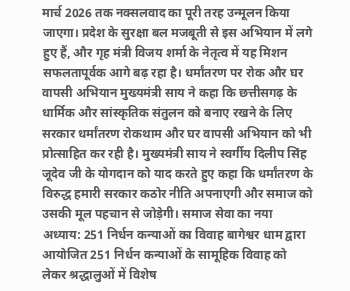मार्च 2026 तक नक्सलवाद का पूरी तरह उन्मूलन किया जाएगा। प्रदेश के सुरक्षा बल मजबूती से इस अभियान में लगे हुए हैं, और गृह मंत्री विजय शर्मा के नेतृत्व में यह मिशन सफलतापूर्वक आगे बढ़ रहा है। धर्मांतरण पर रोक और घर वापसी अभियान मुख्यमंत्री साय ने कहा कि छत्तीसगढ़ के धार्मिक और सांस्कृतिक संतुलन को बनाए रखने के लिए सरकार धर्मांतरण रोकथाम और घर वापसी अभियान को भी प्रोत्साहित कर रही है। मुख्यमंत्री साय ने स्वर्गीय दिलीप सिंह जूदेव जी के योगदान को याद करते हुए कहा कि धर्मांतरण के विरुद्ध हमारी सरकार कठोर नीति अपनाएगी और समाज को उसकी मूल पहचान से जोड़ेगी। समाज सेवा का नया अध्याय: 251 निर्धन कन्याओं का विवाह बागेश्वर धाम द्वारा आयोजित 251 निर्धन कन्याओं के सामूहिक विवाह को लेकर श्रद्धालुओं में विशेष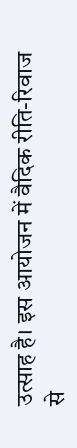उत्साह है। इस आयोजन में वैदिक रीति-रिवाज से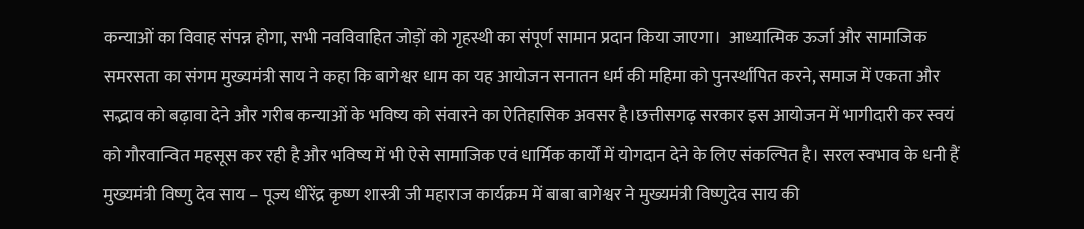कन्याओं का विवाह संपन्न होगा, सभी नवविवाहित जोड़ों को गृहस्थी का संपूर्ण सामान प्रदान किया जाएगा।  आध्यात्मिक ऊर्जा और सामाजिक समरसता का संगम मुख्यमंत्री साय ने कहा कि बागेश्वर धाम का यह आयोजन सनातन धर्म की महिमा को पुनर्स्थापित करने, समाज में एकता और सद्भाव को बढ़ावा देने और गरीब कन्याओं के भविष्य को संवारने का ऐतिहासिक अवसर है।छत्तीसगढ़ सरकार इस आयोजन में भागीदारी कर स्वयं को गौरवान्वित महसूस कर रही है और भविष्य में भी ऐसे सामाजिक एवं धार्मिक कार्यों में योगदान देने के लिए संकल्पित है। सरल स्वभाव के धनी हैं मुख्यमंत्री विष्णु देव साय – पूज्य धीरेंद्र कृष्ण शास्त्री जी महाराज कार्यक्रम में बाबा बागेश्वर ने मुख्यमंत्री विष्णुदेव साय की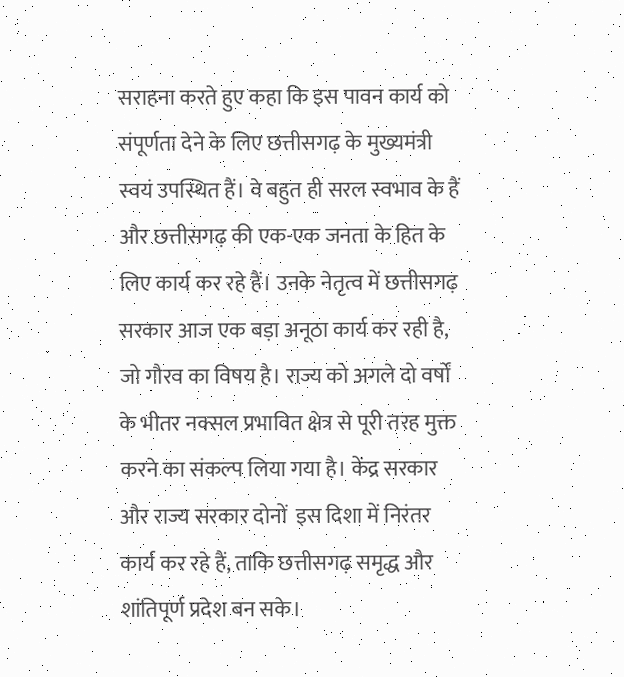सराहना करते हुए कहा कि इस पावन कार्य को संपूर्णता देने के लिए छत्तीसगढ़ के मुख्यमंत्री स्वयं उपस्थित हैं। वे बहुत ही सरल स्वभाव के हैं और छत्तीसगढ़ की एक-एक जनता के हित के लिए कार्य कर रहे हैं। उनके नेतृत्व में छत्तीसगढ़ सरकार आज एक बड़ा अनूठा कार्य कर रही है, जो गौरव का विषय है। राज्य को अगले दो वर्षों के भीतर नक्सल प्रभावित क्षेत्र से पूरी तरह मुक्त करने का संकल्प लिया गया है। केंद्र सरकार और राज्य सरकार दोनों  इस दिशा में निरंतर कार्य कर रहे हैं, ताकि छत्तीसगढ़ समृद्ध और शांतिपूर्ण प्रदेश बन सके।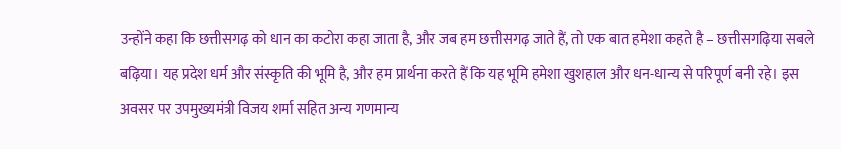उन्होंने कहा कि छत्तीसगढ़ को धान का कटोरा कहा जाता है, और जब हम छत्तीसगढ़ जाते हैं, तो एक बात हमेशा कहते है – छत्तीसगढ़िया सबले बढ़िया। यह प्रदेश धर्म और संस्कृति की भूमि है, और हम प्रार्थना करते हैं कि यह भूमि हमेशा खुशहाल और धन-धान्य से परिपूर्ण बनी रहे। इस अवसर पर उपमुख्यमंत्री विजय शर्मा सहित अन्य गणमान्य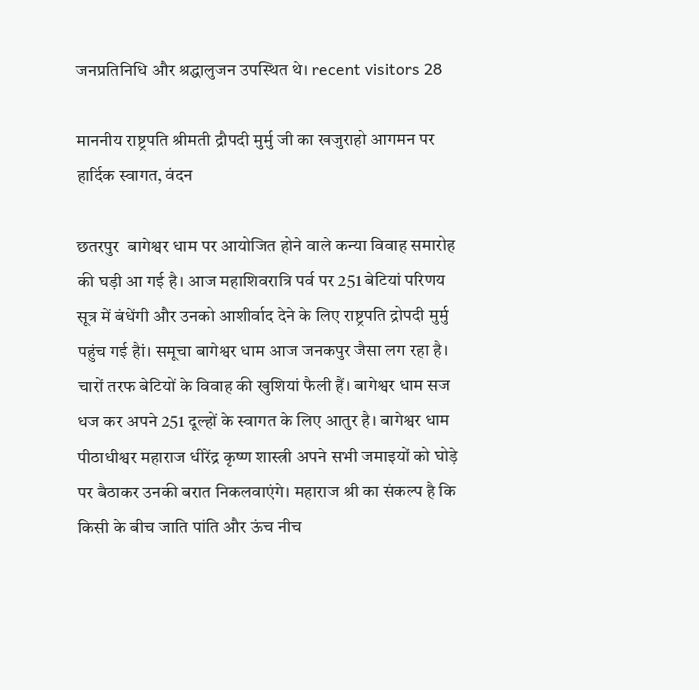जनप्रतिनिधि और श्रद्धालुजन उपस्थित थे। recent visitors 28

माननीय राष्ट्रपति श्रीमती द्रौपदी मुर्मु जी का खजुराहो आगमन पर हार्दिक स्वागत, वंदन

छतरपुर  बागेश्वर धाम पर आयोजित होने वाले कन्या विवाह समारोह की घड़ी आ गई है। आज महाशिवरात्रि पर्व पर 251 बेटियां परिणय सूत्र में बंधेंगी और उनको आशीर्वाद देने के लिए राष्ट्रपति द्रोपदी मुर्मु पहुंच गई हैां। समूचा बागेश्वर धाम आज जनकपुर जैसा लग रहा है। चारों तरफ बेटियों के विवाह की खुशियां फैली हैं। बागेश्वर धाम सज धज कर अपने 251 दूल्हों के स्वागत के लिए आतुर है। बागेश्वर धाम पीठाधीश्वर महाराज धीरेंद्र कृष्ण शास्त्री अपने सभी जमाइयों को घोड़े पर बैठाकर उनकी बरात निकलवाएंगे। महाराज श्री का संकल्प है कि किसी के बीच जाति पांति और ऊंच नीच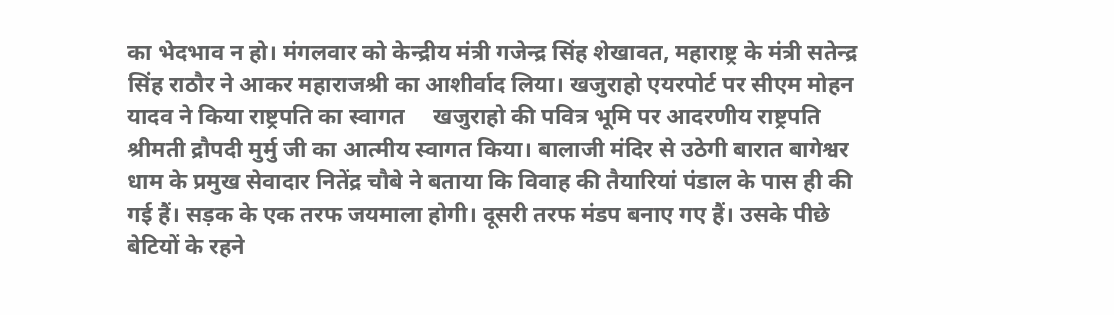का भेदभाव न हो। मंगलवार को केन्द्रीय मंत्री गजेन्द्र सिंह शेखावत, महाराष्ट्र के मंत्री सतेन्द्र सिंह राठौर ने आकर महाराजश्री का आशीर्वाद लिया। खजुराहो एयरपोर्ट पर सीएम मोहन यादव ने किया राष्ट्रपति का स्वागत     खजुराहो की पवित्र भूमि पर आदरणीय राष्ट्रपति श्रीमती द्रौपदी मुर्मु जी का आत्मीय स्वागत किया। बालाजी मंदिर से उठेगी बारात बागेश्वर धाम के प्रमुख सेवादार नितेंद्र चौबे ने बताया कि विवाह की तैयारियां पंडाल के पास ही की गई हैं। सड़क के एक तरफ जयमाला होगी। दूसरी तरफ मंडप बनाए गए हैं। उसके पीछे बेटियों के रहने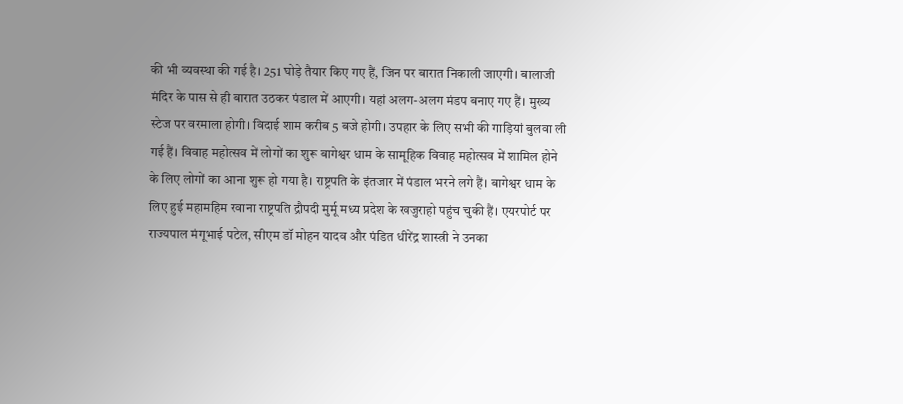की भी व्यवस्था की गई है। 251 घोड़े तैयार किए गए हैं, जिन पर बारात निकाली जाएगी। बालाजी मंदिर के पास से ही बारात उठकर पंडाल में आएगी। यहां अलग-अलग मंडप बनाए गए हैं। मुख्य स्टेज पर वरमाला होगी। विदाई शाम करीब 5 बजे होगी। उपहार के लिए सभी की गाड़ियां बुलवा ली गई हैं। विवाह महोत्सव में लोगों का शुरू बागेश्वर धाम के सामूहिक विवाह महोत्सव में शामिल होने के लिए लोगों का आना शुरू हो गया है। राष्ट्रपति के इंतजार में पंडाल भरने लगे हैं। बागेश्वर धाम के लिए हुई महामहिम रवाना राष्ट्रपति द्रौपदी मुर्मू मध्य प्रदेश के खजुराहो पहुंच चुकी हैं। एयरपोर्ट पर राज्यपाल मंगूभाई पटेल, सीएम डॉ मोहन यादव और पंडित धीरेंद्र शास्त्री ने उनका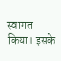स्वागत किया। इसके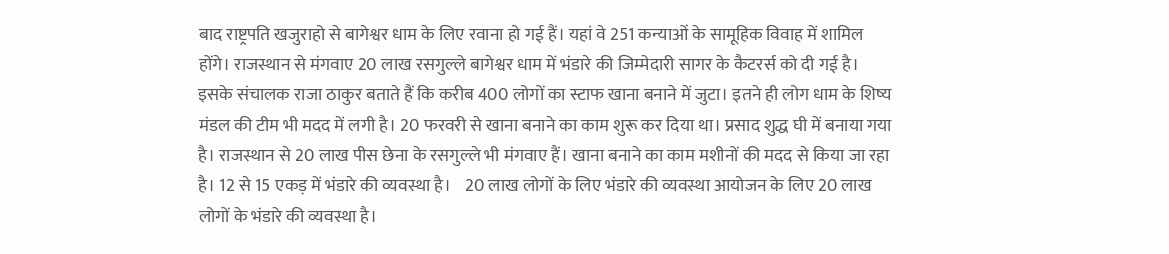बाद राष्ट्रपति खजुराहो से बागेश्वर धाम के लिए रवाना हो गई हैं। यहां वे 251 कन्याओं के सामूहिक विवाह में शामिल होंगे। राजस्थान से मंगवाए 20 लाख रसगुल्ले बागेश्वर धाम में भंडारे की जिम्मेदारी सागर के कैटरर्स को दी गई है। इसके संचालक राजा ठाकुर बताते हैं कि करीब 400 लोगों का स्टाफ खाना बनाने में जुटा। इतने ही लोग धाम के शिष्य मंडल की टीम भी मदद में लगी है। 20 फरवरी से खाना बनाने का काम शुरू कर दिया था। प्रसाद शुद्ध घी में बनाया गया है। राजस्थान से 20 लाख पीस छेना के रसगुल्ले भी मंगवाए हैं। खाना बनाने का काम मशीनों की मदद से किया जा रहा है। 12 से 15 एकड़ में भंडारे की व्यवस्था है।    20 लाख लोगों के लिए भंडारे की व्यवस्था आयोजन के लिए 20 लाख लोगों के भंडारे की व्यवस्था है।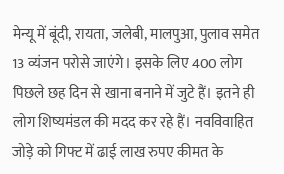मेन्यू में बूंदी, रायता, जलेबी, मालपुआ, पुलाव समेत 13 व्यंजन परोसे जाएंगे। इसके लिए 400 लोग पिछले छह दिन से खाना बनाने में जुटे हैं। इतने ही लोग शिष्यमंडल की मदद कर रहे हैं। नवविवाहित जोड़े को गिफ्ट में ढाई लाख रुपए कीमत के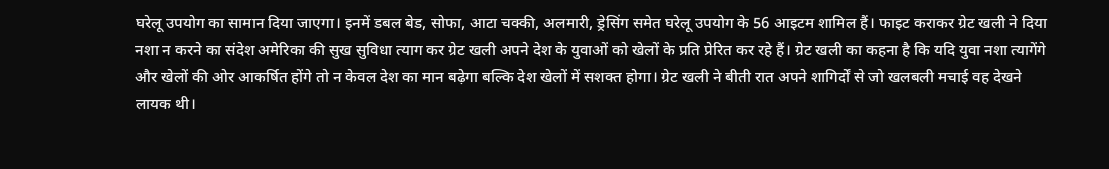घरेलू उपयोग का सामान दिया जाएगा। इनमें डबल बेड, सोफा, आटा चक्की, अलमारी, ड्रेसिंग समेत घरेलू उपयोग के 56 आइटम शामिल हैं। फाइट कराकर ग्रेट खली ने दिया नशा न करने का संदेश अमेरिका की सुख सुविधा त्याग कर ग्रेट खली अपने देश के युवाओं को खेलों के प्रति प्रेरित कर रहे हैं। ग्रेट खली का कहना है कि यदि युवा नशा त्यागेंगे और खेलों की ओर आकर्षित होंगे तो न केवल देश का मान बढ़ेगा बल्कि देश खेलों में सशक्त होगा। ग्रेट खली ने बीती रात अपने शागिर्दों से जो खलबली मचाई वह देखने लायक थी।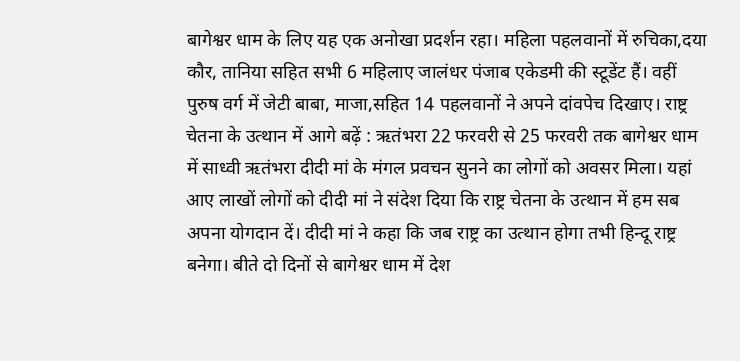बागेश्वर धाम के लिए यह एक अनोखा प्रदर्शन रहा। महिला पहलवानों में रुचिका,दया कौर, तानिया सहित सभी 6 महिलाए जालंधर पंजाब एकेडमी की स्टूडेंट हैं। वहीं पुरुष वर्ग में जेटी बाबा, माजा,सहित 14 पहलवानों ने अपने दांवपेच दिखाए। राष्ट्र चेतना के उत्थान में आगे बढ़ें : ऋतंभरा 22 फरवरी से 25 फरवरी तक बागेश्वर धाम में साध्वी ऋतंभरा दीदी मां के मंगल प्रवचन सुनने का लोगों को अवसर मिला। यहां आए लाखों लोगों को दीदी मां ने संदेश दिया कि राष्ट्र चेतना के उत्थान में हम सब अपना योगदान दें। दीदी मां ने कहा कि जब राष्ट्र का उत्थान होगा तभी हिन्दू राष्ट्र बनेगा। बीते दो दिनों से बागेश्वर धाम में देश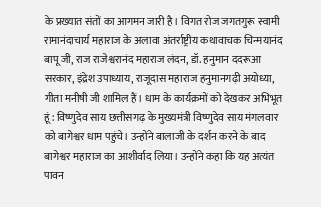के प्रख्यात संतों का आगमन जारी है। विगत रोज जगतगुरू स्वामी रामानंदाचार्य महाराज के अलावा अंतर्राष्ट्रीय कथावाचक चिन्मयानंद बापू जी, राज राजेश्वरानंद महाराज लंदन, डॉ. हनुमान ददरूआ सरकार, इंद्रेश उपाध्याय, राजूदास महाराज हनुमानगढ़ी अयोध्या, गीता मनीषी जी शामिल हैं। धाम के कार्यक्रमों को देखकर अभिभूत हूं : विष्णुदेव साय छत्तीसगढ़ के मुख्यमंत्री विष्णुदेव साय मंगलवार को बागेश्वर धाम पहुंचे। उन्होंने बालाजी के दर्शन करने के बाद बागेश्वर महाराज का आशीर्वाद लिया। उन्होंने कहा कि यह अत्यंत पावन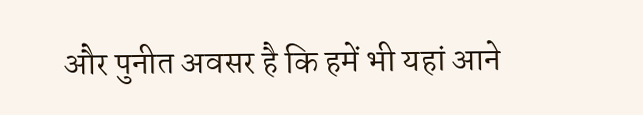और पुनीत अवसर है कि हमें भी यहां आने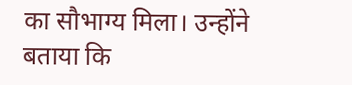का सौभाग्य मिला। उन्होंने बताया कि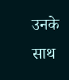उनके साथ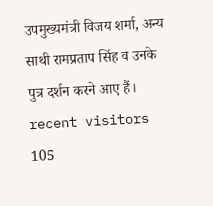उपमुख्यमंत्री विजय शर्मा, अन्य साथी रामप्रताप सिंह व उनके पुत्र दर्शन करने आए हैं। recent visitors 105